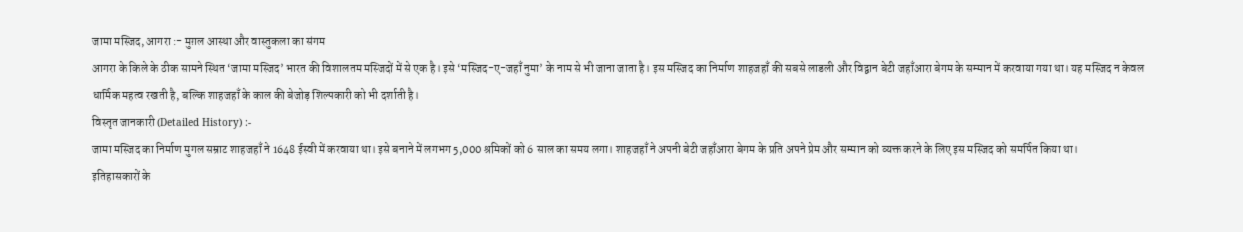जामा मस्जिद, आगरा :- मुग़ल आस्था और वास्तुकला का संगम
आगरा के किले के ठीक सामने स्थित ‘जामा मस्जिद’ भारत की विशालतम मस्जिदों में से एक है। इसे ‘मस्जिद-ए-जहाँ नुमा’ के नाम से भी जाना जाता है। इस मस्जिद का निर्माण शाहजहाँ की सबसे लाडली और विद्वान बेटी जहाँआरा बेगम के सम्मान में करवाया गया था। यह मस्जिद न केवल धार्मिक महत्व रखती है, बल्कि शाहजहाँ के काल की बेजोड़ शिल्पकारी को भी दर्शाती है।
विस्तृत जानकारी (Detailed History) :-
जामा मस्जिद का निर्माण मुगल सम्राट शाहजहाँ ने 1648 ईस्वी में करवाया था। इसे बनाने में लगभग 5,000 श्रमिकों को 6 साल का समय लगा। शाहजहाँ ने अपनी बेटी जहाँआरा बेगम के प्रति अपने प्रेम और सम्मान को व्यक्त करने के लिए इस मस्जिद को समर्पित किया था।
इतिहासकारों के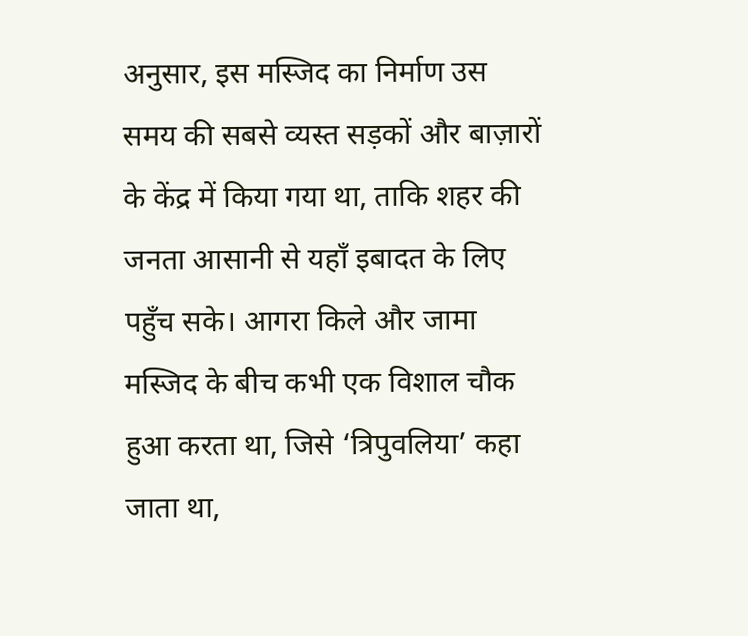अनुसार, इस मस्जिद का निर्माण उस समय की सबसे व्यस्त सड़कों और बाज़ारों के केंद्र में किया गया था, ताकि शहर की जनता आसानी से यहाँ इबादत के लिए पहुँच सके। आगरा किले और जामा मस्जिद के बीच कभी एक विशाल चौक हुआ करता था, जिसे ‘त्रिपुवलिया’ कहा जाता था,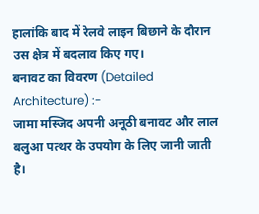हालांकि बाद में रेलवे लाइन बिछाने के दौरान उस क्षेत्र में बदलाव किए गए।
बनावट का विवरण (Detailed Architecture) :-
जामा मस्जिद अपनी अनूठी बनावट और लाल बलुआ पत्थर के उपयोग के लिए जानी जाती है।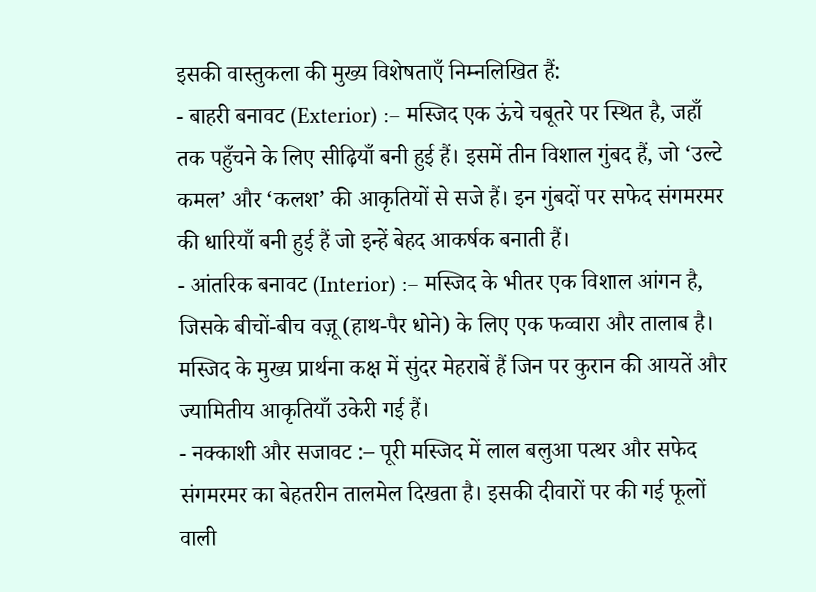इसकी वास्तुकला की मुख्य विशेषताएँ निम्नलिखित हैं:
- बाहरी बनावट (Exterior) :– मस्जिद एक ऊंचे चबूतरे पर स्थित है, जहाँ तक पहुँचने के लिए सीढ़ियाँ बनी हुई हैं। इसमें तीन विशाल गुंबद हैं, जो ‘उल्टे कमल’ और ‘कलश’ की आकृतियों से सजे हैं। इन गुंबदों पर सफेद संगमरमर की धारियाँ बनी हुई हैं जो इन्हें बेहद आकर्षक बनाती हैं।
- आंतरिक बनावट (Interior) :– मस्जिद के भीतर एक विशाल आंगन है, जिसके बीचों-बीच वज़ू (हाथ-पैर धोने) के लिए एक फव्वारा और तालाब है। मस्जिद के मुख्य प्रार्थना कक्ष में सुंदर मेहराबें हैं जिन पर कुरान की आयतें और ज्यामितीय आकृतियाँ उकेरी गई हैं।
- नक्काशी और सजावट :– पूरी मस्जिद में लाल बलुआ पत्थर और सफेद संगमरमर का बेहतरीन तालमेल दिखता है। इसकी दीवारों पर की गई फूलों वाली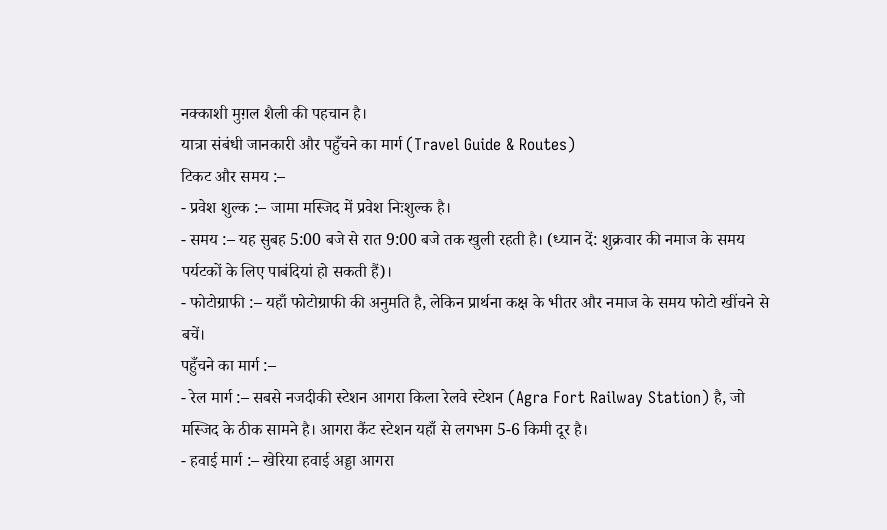नक्काशी मुग़ल शैली की पहचान है।
यात्रा संबंधी जानकारी और पहुँचने का मार्ग (Travel Guide & Routes)
टिकट और समय :–
- प्रवेश शुल्क :– जामा मस्जिद में प्रवेश निःशुल्क है।
- समय :– यह सुबह 5:00 बजे से रात 9:00 बजे तक खुली रहती है। (ध्यान दें: शुक्रवार की नमाज के समय पर्यटकों के लिए पाबंदियां हो सकती हैं)।
- फोटोग्राफी :– यहाँ फोटोग्राफी की अनुमति है, लेकिन प्रार्थना कक्ष के भीतर और नमाज के समय फोटो खींचने से बचें।
पहुँचने का मार्ग :–
- रेल मार्ग :– सबसे नजदीकी स्टेशन आगरा किला रेलवे स्टेशन (Agra Fort Railway Station) है, जो मस्जिद के ठीक सामने है। आगरा कैंट स्टेशन यहाँ से लगभग 5-6 किमी दूर है।
- हवाई मार्ग :– खेरिया हवाई अड्डा आगरा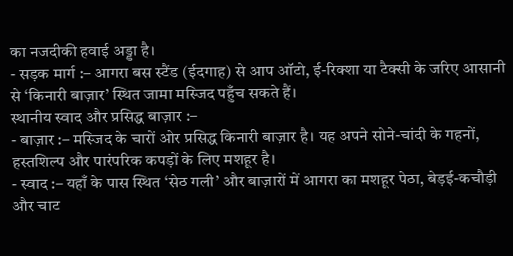का नजदीकी हवाई अड्डा है।
- सड़क मार्ग :– आगरा बस स्टैंड (ईदगाह) से आप ऑटो, ई-रिक्शा या टैक्सी के जरिए आसानी से ‘किनारी बाज़ार’ स्थित जामा मस्जिद पहुँच सकते हैं।
स्थानीय स्वाद और प्रसिद्ध बाज़ार :–
- बाज़ार :– मस्जिद के चारों ओर प्रसिद्ध किनारी बाज़ार है। यह अपने सोने-चांदी के गहनों, हस्तशिल्प और पारंपरिक कपड़ों के लिए मशहूर है।
- स्वाद :– यहाँ के पास स्थित ‘सेठ गली’ और बाज़ारों में आगरा का मशहूर पेठा, बेड़ई-कचौड़ी और चाट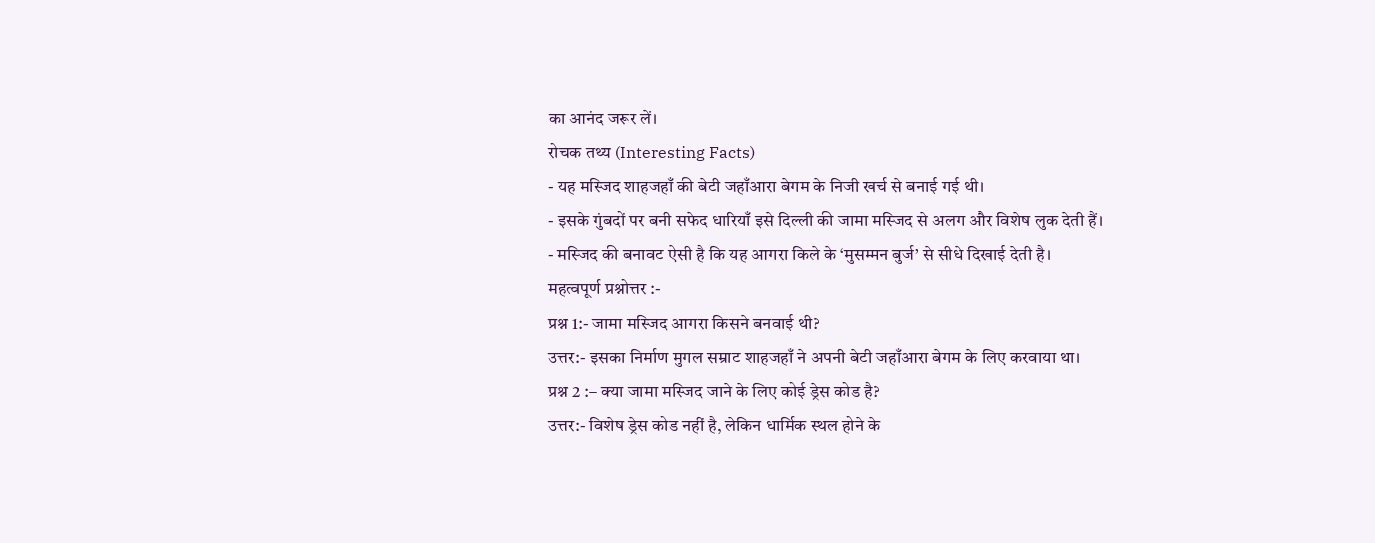का आनंद जरूर लें।
रोचक तथ्य (Interesting Facts)
- यह मस्जिद शाहजहाँ की बेटी जहाँआरा बेगम के निजी खर्च से बनाई गई थी।
- इसके गुंबदों पर बनी सफेद धारियाँ इसे दिल्ली की जामा मस्जिद से अलग और विशेष लुक देती हैं।
- मस्जिद की बनावट ऐसी है कि यह आगरा किले के ‘मुसम्मन बुर्ज’ से सीधे दिखाई देती है।
महत्वपूर्ण प्रश्नोत्तर :-
प्रश्न 1:- जामा मस्जिद आगरा किसने बनवाई थी?
उत्तर:- इसका निर्माण मुगल सम्राट शाहजहाँ ने अपनी बेटी जहाँआरा बेगम के लिए करवाया था।
प्रश्न 2 :– क्या जामा मस्जिद जाने के लिए कोई ड्रेस कोड है?
उत्तर:- विशेष ड्रेस कोड नहीं है, लेकिन धार्मिक स्थल होने के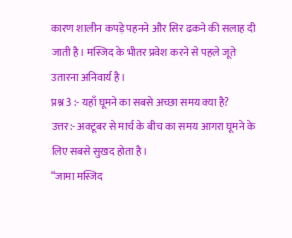कारण शालीन कपड़े पहनने और सिर ढकने की सलाह दी जाती है। मस्जिद के भीतर प्रवेश करने से पहले जूते उतारना अनिवार्य है।
प्रश्न 3 :- यहाँ घूमने का सबसे अच्छा समय क्या है?
उत्तर:- अक्टूबर से मार्च के बीच का समय आगरा घूमने के लिए सबसे सुखद होता है।
“जामा मस्जिद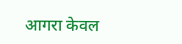आगरा केवल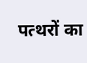पत्थरों का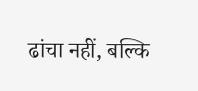ढांचा नहीं, बल्कि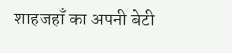शाहजहाँ का अपनी बेटी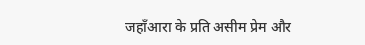जहाँआरा के प्रति असीम प्रेम और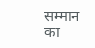सम्मान का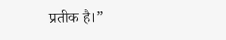प्रतीक है।”